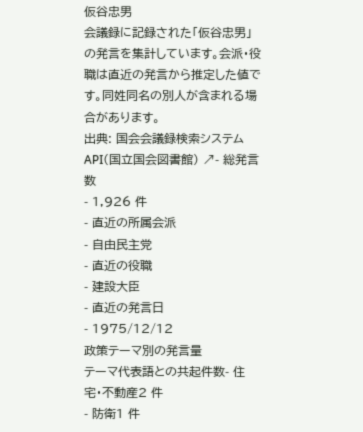仮谷忠男
会議録に記録された「仮谷忠男」の発言を集計しています。会派・役職は直近の発言から推定した値です。同姓同名の別人が含まれる場合があります。
出典: 国会会議録検索システム API(国立国会図書館) ↗- 総発言数
- 1,926 件
- 直近の所属会派
- 自由民主党
- 直近の役職
- 建設大臣
- 直近の発言日
- 1975/12/12
政策テーマ別の発言量
テーマ代表語との共起件数- 住宅・不動産2 件
- 防衛1 件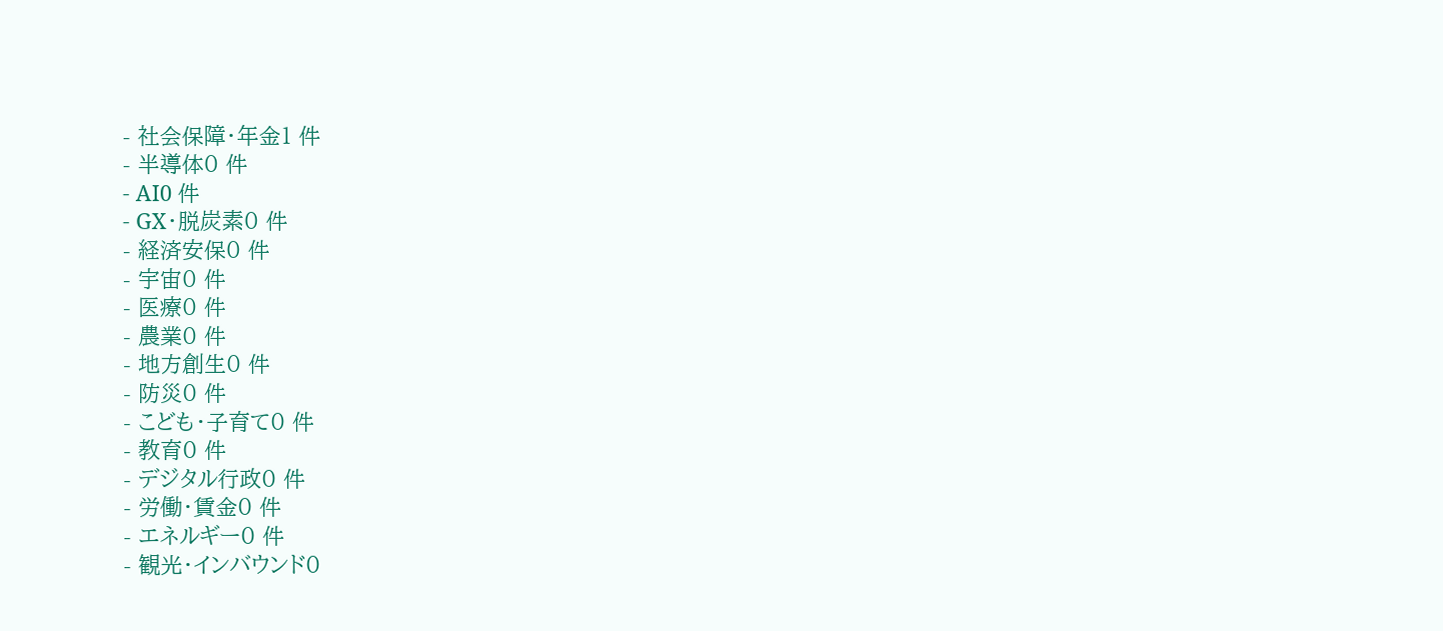- 社会保障・年金1 件
- 半導体0 件
- AI0 件
- GX・脱炭素0 件
- 経済安保0 件
- 宇宙0 件
- 医療0 件
- 農業0 件
- 地方創生0 件
- 防災0 件
- こども・子育て0 件
- 教育0 件
- デジタル行政0 件
- 労働・賃金0 件
- エネルギー0 件
- 観光・インバウンド0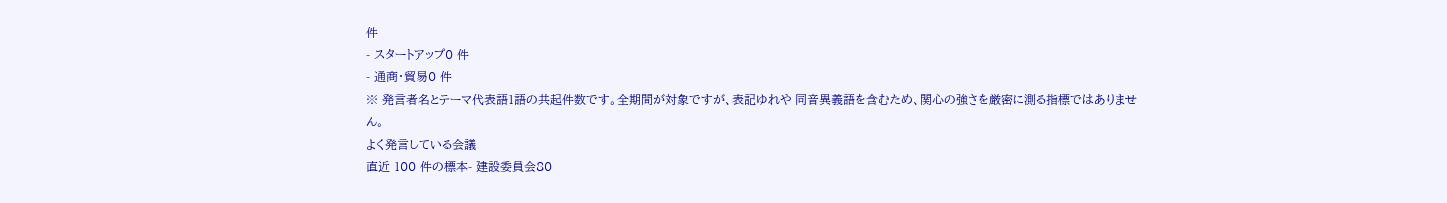件
- スタートアップ0 件
- 通商・貿易0 件
※ 発言者名とテーマ代表語1語の共起件数です。全期間が対象ですが、表記ゆれや 同音異義語を含むため、関心の強さを厳密に測る指標ではありません。
よく発言している会議
直近 100 件の標本- 建設委員会80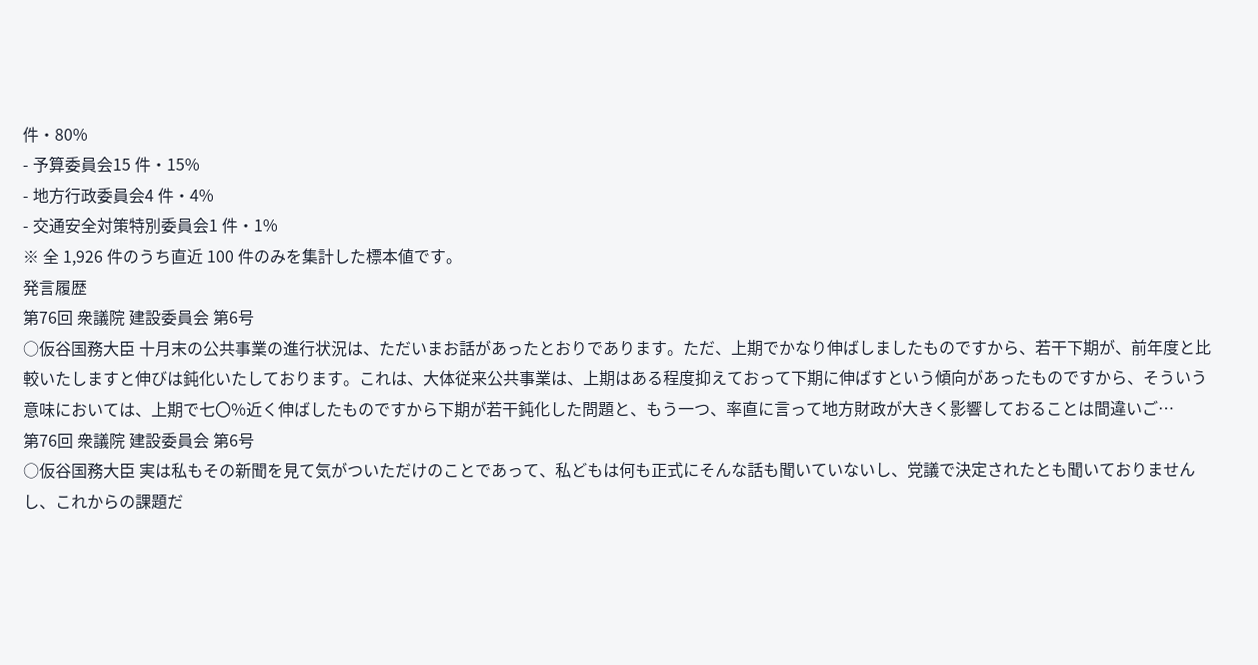件・80%
- 予算委員会15 件・15%
- 地方行政委員会4 件・4%
- 交通安全対策特別委員会1 件・1%
※ 全 1,926 件のうち直近 100 件のみを集計した標本値です。
発言履歴
第76回 衆議院 建設委員会 第6号
○仮谷国務大臣 十月末の公共事業の進行状況は、ただいまお話があったとおりであります。ただ、上期でかなり伸ばしましたものですから、若干下期が、前年度と比較いたしますと伸びは鈍化いたしております。これは、大体従来公共事業は、上期はある程度抑えておって下期に伸ばすという傾向があったものですから、そういう意味においては、上期で七〇%近く伸ばしたものですから下期が若干鈍化した問題と、もう一つ、率直に言って地方財政が大きく影響しておることは間違いご…
第76回 衆議院 建設委員会 第6号
○仮谷国務大臣 実は私もその新聞を見て気がついただけのことであって、私どもは何も正式にそんな話も聞いていないし、党議で決定されたとも聞いておりませんし、これからの課題だ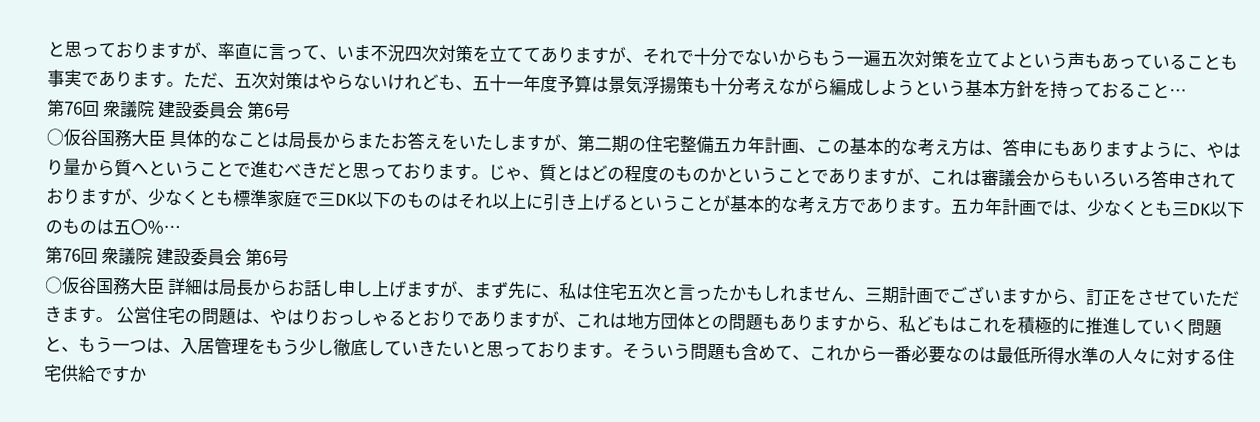と思っておりますが、率直に言って、いま不況四次対策を立ててありますが、それで十分でないからもう一遍五次対策を立てよという声もあっていることも事実であります。ただ、五次対策はやらないけれども、五十一年度予算は景気浮揚策も十分考えながら編成しようという基本方針を持っておること…
第76回 衆議院 建設委員会 第6号
○仮谷国務大臣 具体的なことは局長からまたお答えをいたしますが、第二期の住宅整備五カ年計画、この基本的な考え方は、答申にもありますように、やはり量から質へということで進むべきだと思っております。じゃ、質とはどの程度のものかということでありますが、これは審議会からもいろいろ答申されておりますが、少なくとも標準家庭で三DK以下のものはそれ以上に引き上げるということが基本的な考え方であります。五カ年計画では、少なくとも三DK以下のものは五〇%…
第76回 衆議院 建設委員会 第6号
○仮谷国務大臣 詳細は局長からお話し申し上げますが、まず先に、私は住宅五次と言ったかもしれません、三期計画でございますから、訂正をさせていただきます。 公営住宅の問題は、やはりおっしゃるとおりでありますが、これは地方団体との問題もありますから、私どもはこれを積極的に推進していく問題と、もう一つは、入居管理をもう少し徹底していきたいと思っております。そういう問題も含めて、これから一番必要なのは最低所得水準の人々に対する住宅供給ですか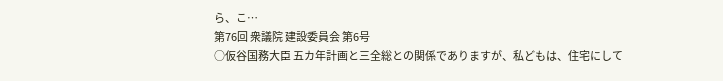ら、こ…
第76回 衆議院 建設委員会 第6号
○仮谷国務大臣 五カ年計画と三全総との関係でありますが、私どもは、住宅にして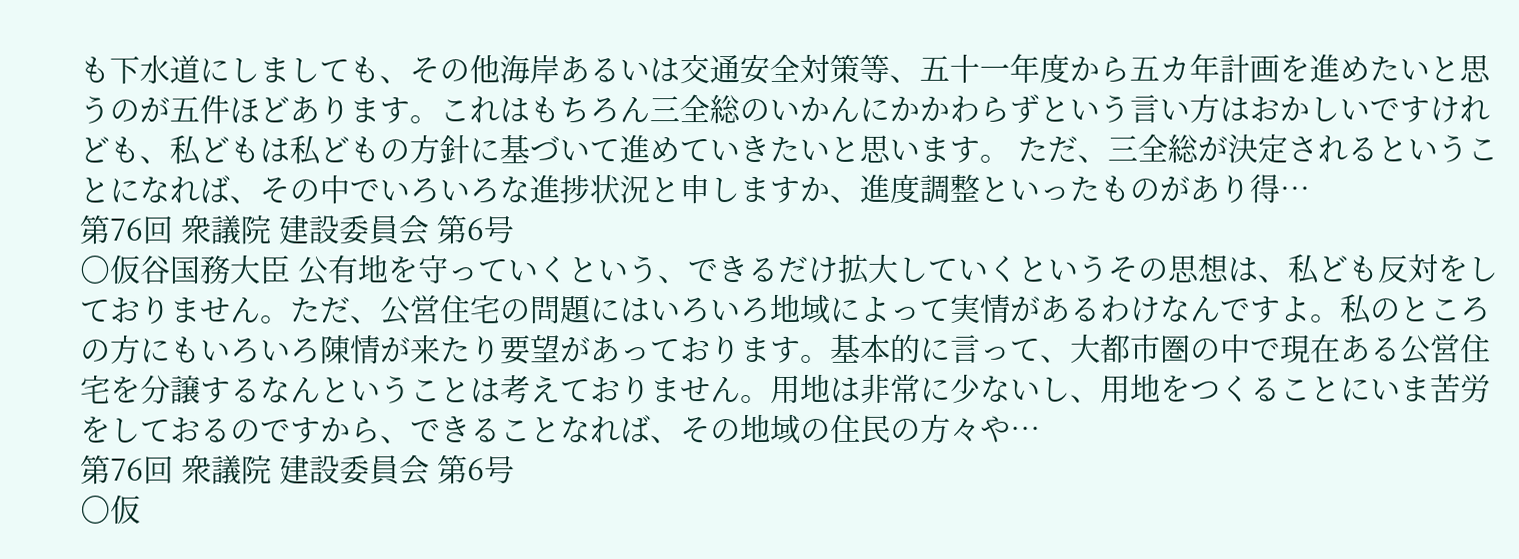も下水道にしましても、その他海岸あるいは交通安全対策等、五十一年度から五カ年計画を進めたいと思うのが五件ほどあります。これはもちろん三全総のいかんにかかわらずという言い方はおかしいですけれども、私どもは私どもの方針に基づいて進めていきたいと思います。 ただ、三全総が決定されるということになれば、その中でいろいろな進捗状況と申しますか、進度調整といったものがあり得…
第76回 衆議院 建設委員会 第6号
○仮谷国務大臣 公有地を守っていくという、できるだけ拡大していくというその思想は、私ども反対をしておりません。ただ、公営住宅の問題にはいろいろ地域によって実情があるわけなんですよ。私のところの方にもいろいろ陳情が来たり要望があっております。基本的に言って、大都市圏の中で現在ある公営住宅を分譲するなんということは考えておりません。用地は非常に少ないし、用地をつくることにいま苦労をしておるのですから、できることなれば、その地域の住民の方々や…
第76回 衆議院 建設委員会 第6号
○仮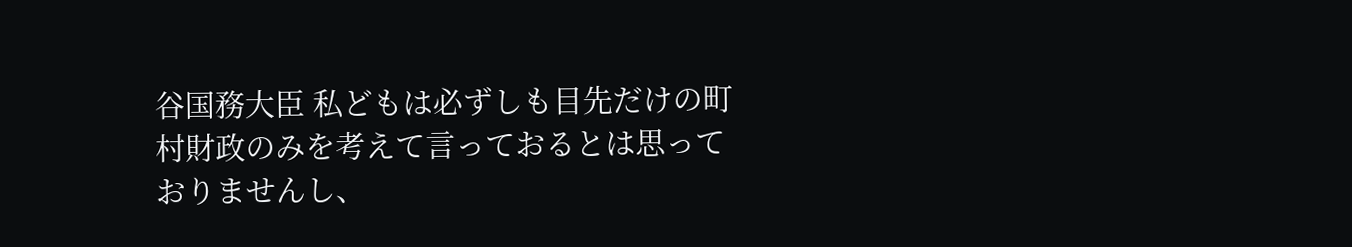谷国務大臣 私どもは必ずしも目先だけの町村財政のみを考えて言っておるとは思っておりませんし、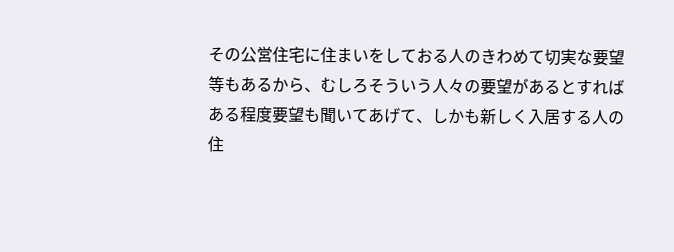その公営住宅に住まいをしておる人のきわめて切実な要望等もあるから、むしろそういう人々の要望があるとすればある程度要望も聞いてあげて、しかも新しく入居する人の住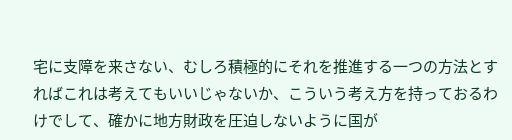宅に支障を来さない、むしろ積極的にそれを推進する一つの方法とすればこれは考えてもいいじゃないか、こういう考え方を持っておるわけでして、確かに地方財政を圧迫しないように国が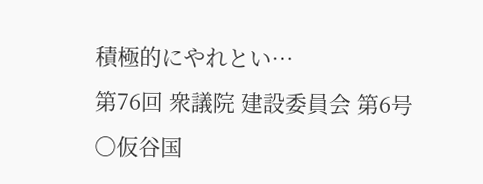積極的にやれとい…
第76回 衆議院 建設委員会 第6号
○仮谷国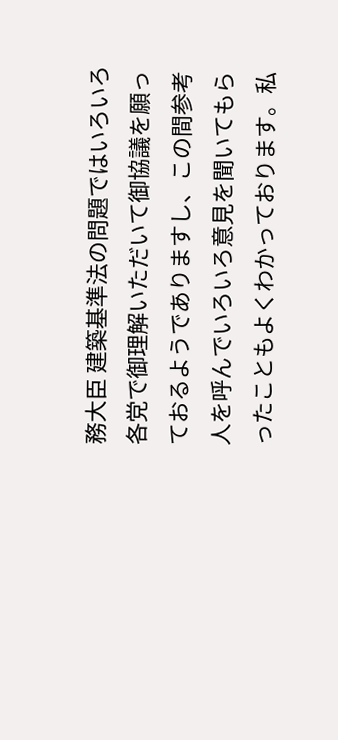務大臣 建築基準法の問題ではいろいろ各党で御理解いただいて御協議を願っておるようでありますし、この間参考人を呼んでいろいろ意見を聞いてもらったこともよくわかっております。私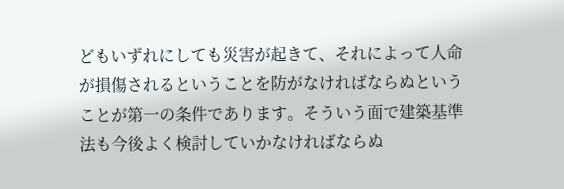どもいずれにしても災害が起きて、それによって人命が損傷されるということを防がなければならぬということが第一の条件であります。そういう面で建築基準法も今後よく検討していかなければならぬ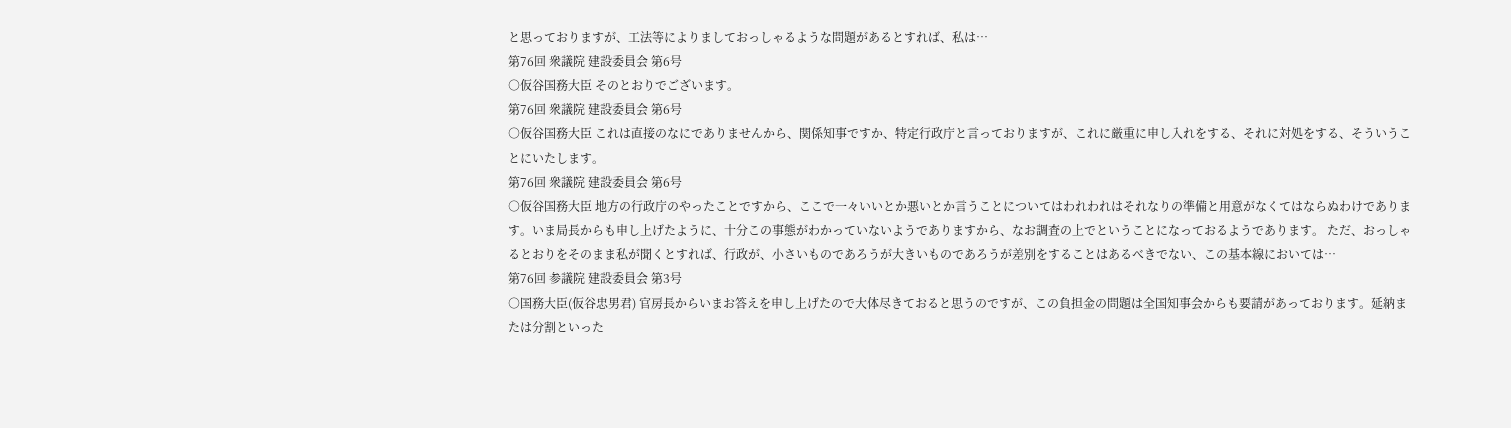と思っておりますが、工法等によりましておっしゃるような問題があるとすれば、私は…
第76回 衆議院 建設委員会 第6号
○仮谷国務大臣 そのとおりでございます。
第76回 衆議院 建設委員会 第6号
○仮谷国務大臣 これは直接のなにでありませんから、関係知事ですか、特定行政庁と言っておりますが、これに厳重に申し入れをする、それに対処をする、そういうことにいたします。
第76回 衆議院 建設委員会 第6号
○仮谷国務大臣 地方の行政庁のやったことですから、ここで一々いいとか悪いとか言うことについてはわれわれはそれなりの準備と用意がなくてはならぬわけであります。いま局長からも申し上げたように、十分この事態がわかっていないようでありますから、なお調査の上でということになっておるようであります。 ただ、おっしゃるとおりをそのまま私が聞くとすれば、行政が、小さいものであろうが大きいものであろうが差別をすることはあるべきでない、この基本線においては…
第76回 参議院 建設委員会 第3号
○国務大臣(仮谷忠男君) 官房長からいまお答えを申し上げたので大体尽きておると思うのですが、この負担金の問題は全国知事会からも要請があっております。延納または分割といった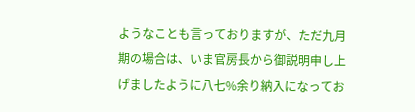ようなことも言っておりますが、ただ九月期の場合は、いま官房長から御説明申し上げましたように八七%余り納入になってお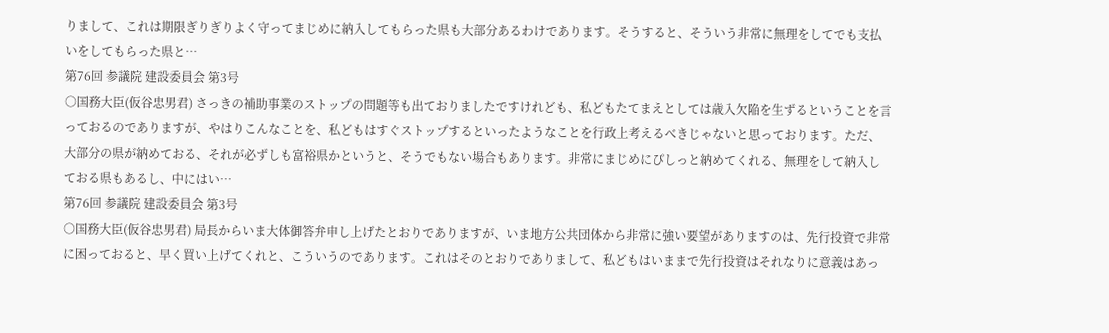りまして、これは期限ぎりぎりよく守ってまじめに納入してもらった県も大部分あるわけであります。そうすると、そういう非常に無理をしてでも支払いをしてもらった県と…
第76回 参議院 建設委員会 第3号
○国務大臣(仮谷忠男君) さっきの補助事業のストップの問題等も出ておりましたですけれども、私どもたてまえとしては歳入欠陥を生ずるということを言っておるのでありますが、やはりこんなことを、私どもはすぐストップするといったようなことを行政上考えるべきじゃないと思っております。ただ、大部分の県が納めておる、それが必ずしも富裕県かというと、そうでもない場合もあります。非常にまじめにぴしっと納めてくれる、無理をして納入しておる県もあるし、中にはい…
第76回 参議院 建設委員会 第3号
○国務大臣(仮谷忠男君) 局長からいま大体御答弁申し上げたとおりでありますが、いま地方公共団体から非常に強い要望がありますのは、先行投資で非常に困っておると、早く買い上げてくれと、こういうのであります。これはそのとおりでありまして、私どもはいままで先行投資はそれなりに意義はあっ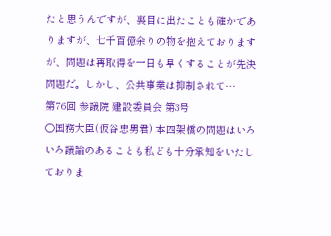たと思うんですが、裏目に出たことも確かでありますが、七千百億余りの物を抱えておりますが、問題は再取得を一日も早くすることが先決問題だ。しかし、公共事業は抑制されて…
第76回 参議院 建設委員会 第3号
○国務大臣(仮谷忠男君) 本四架橋の問題はいろいろ議論のあることも私ども十分承知をいたしておりま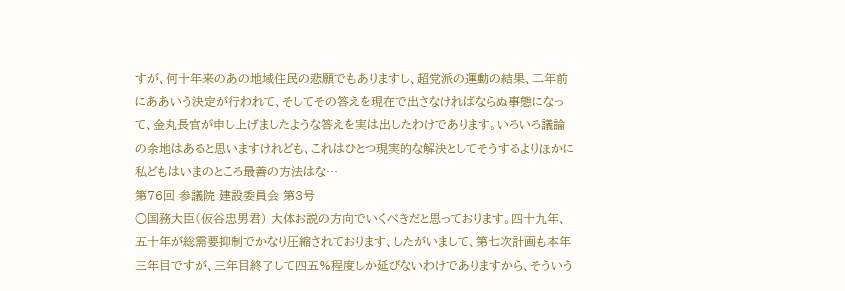すが、何十年来のあの地域住民の悲願でもありますし、超党派の運動の結果、二年前にああいう決定が行われて、そしてその答えを現在で出さなければならぬ事態になって、金丸長官が申し上げましたような答えを実は出したわけであります。いろいろ議論の余地はあると思いますけれども、これはひとつ現実的な解決としてそうするよりほかに私どもはいまのところ最善の方法はな…
第76回 参議院 建設委員会 第3号
○国務大臣(仮谷忠男君) 大体お説の方向でいくべきだと思っております。四十九年、五十年が総需要抑制でかなり圧縮されております、したがいまして、第七次計画も本年三年目ですが、三年目終了して四五%程度しか延びないわけでありますから、そういう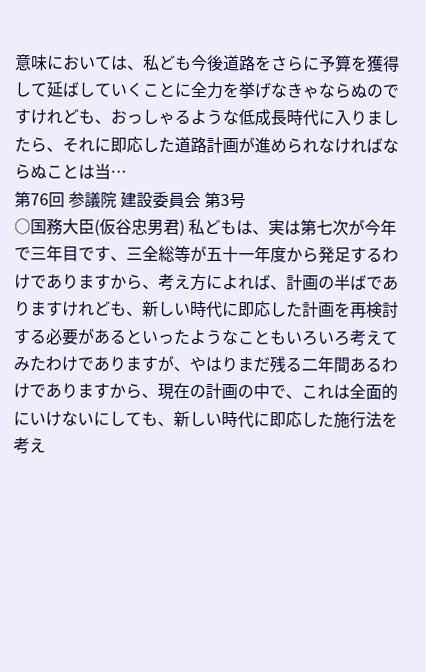意味においては、私ども今後道路をさらに予算を獲得して延ばしていくことに全力を挙げなきゃならぬのですけれども、おっしゃるような低成長時代に入りましたら、それに即応した道路計画が進められなければならぬことは当…
第76回 参議院 建設委員会 第3号
○国務大臣(仮谷忠男君) 私どもは、実は第七次が今年で三年目です、三全総等が五十一年度から発足するわけでありますから、考え方によれば、計画の半ばでありますけれども、新しい時代に即応した計画を再検討する必要があるといったようなこともいろいろ考えてみたわけでありますが、やはりまだ残る二年間あるわけでありますから、現在の計画の中で、これは全面的にいけないにしても、新しい時代に即応した施行法を考え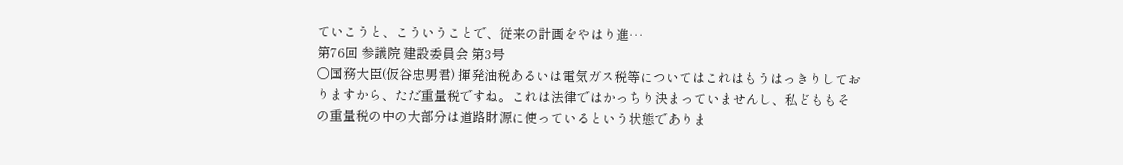ていこうと、こういうことで、従来の計画をやはり進…
第76回 参議院 建設委員会 第3号
○国務大臣(仮谷忠男君) 揮発油税あるいは電気ガス税等についてはこれはもうはっきりしておりますから、ただ重量税ですね。これは法律ではかっちり決まっていませんし、私どももその重量税の中の大部分は道路財源に使っているという状態でありま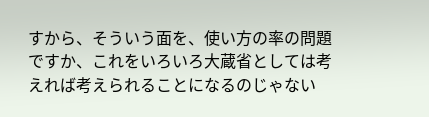すから、そういう面を、使い方の率の問題ですか、これをいろいろ大蔵省としては考えれば考えられることになるのじゃない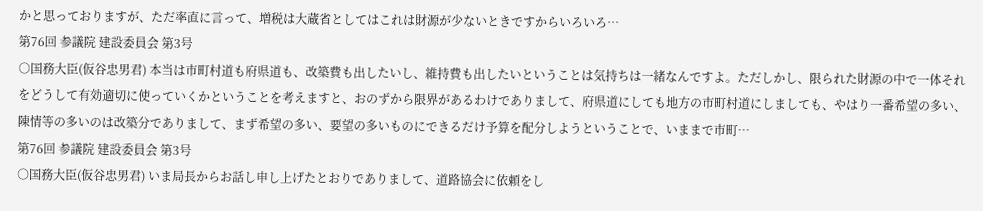かと思っておりますが、ただ率直に言って、増税は大蔵省としてはこれは財源が少ないときですからいろいろ…
第76回 参議院 建設委員会 第3号
○国務大臣(仮谷忠男君) 本当は市町村道も府県道も、改築費も出したいし、維持費も出したいということは気持ちは一緒なんですよ。ただしかし、限られた財源の中で一体それをどうして有効適切に使っていくかということを考えますと、おのずから限界があるわけでありまして、府県道にしても地方の市町村道にしましても、やはり一番希望の多い、陳情等の多いのは改築分でありまして、まず希望の多い、要望の多いものにできるだけ予算を配分しようということで、いままで市町…
第76回 参議院 建設委員会 第3号
○国務大臣(仮谷忠男君) いま局長からお話し申し上げたとおりでありまして、道路協会に依頼をし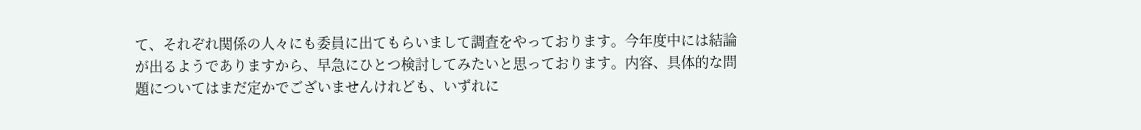て、それぞれ関係の人々にも委員に出てもらいまして調査をやっております。今年度中には結論が出るようでありますから、早急にひとつ検討してみたいと思っております。内容、具体的な問題についてはまだ定かでございませんけれども、いずれに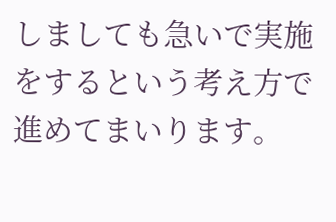しましても急いで実施をするという考え方で進めてまいります。